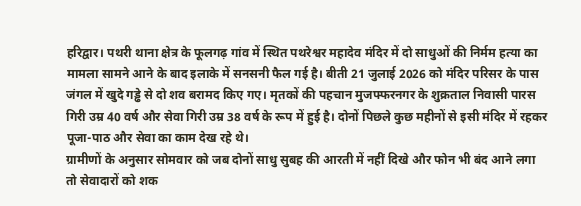हरिद्वार। पथरी थाना क्षेत्र के फूलगढ़ गांव में स्थित पथरेश्वर महादेव मंदिर में दो साधुओं की निर्मम हत्या का मामला सामने आने के बाद इलाके में सनसनी फैल गई है। बीती 21 जुलाई 2026 को मंदिर परिसर के पास जंगल में खुदे गड्ढे से दो शव बरामद किए गए। मृतकों की पहचान मुजफ्फरनगर के शुक्रताल निवासी पारस गिरी उम्र 40 वर्ष और सेवा गिरी उम्र 38 वर्ष के रूप में हुई है। दोनों पिछले कुछ महीनों से इसी मंदिर में रहकर पूजा-पाठ और सेवा का काम देख रहे थे।
ग्रामीणों के अनुसार सोमवार को जब दोनों साधु सुबह की आरती में नहीं दिखे और फोन भी बंद आने लगा तो सेवादारों को शक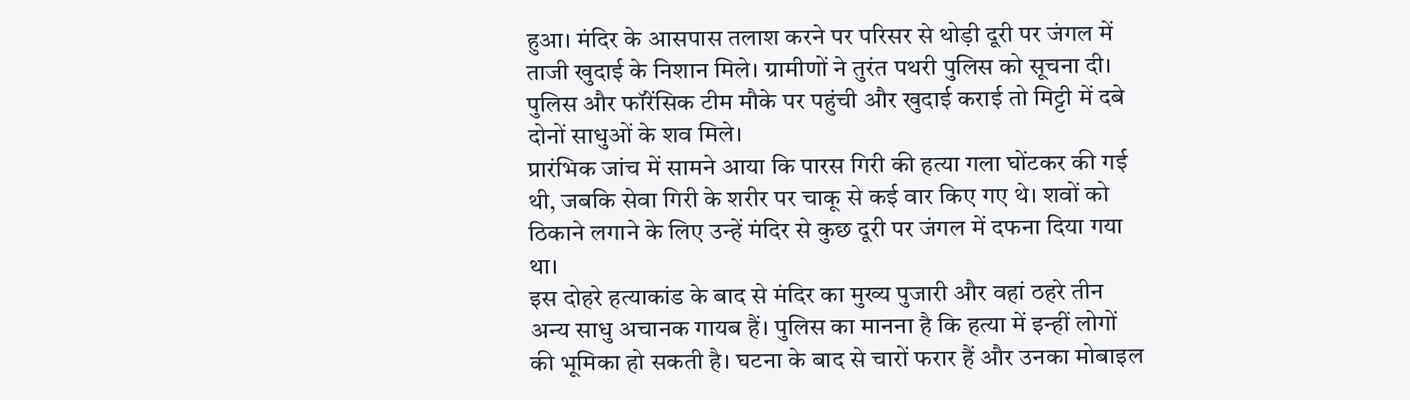हुआ। मंदिर के आसपास तलाश करने पर परिसर से थोड़ी दूरी पर जंगल में ताजी खुदाई के निशान मिले। ग्रामीणों ने तुरंत पथरी पुलिस को सूचना दी। पुलिस और फॉरेंसिक टीम मौके पर पहुंची और खुदाई कराई तो मिट्टी में दबे दोनों साधुओं के शव मिले।
प्रारंभिक जांच में सामने आया कि पारस गिरी की हत्या गला घोंटकर की गई थी, जबकि सेवा गिरी के शरीर पर चाकू से कई वार किए गए थे। शवों को ठिकाने लगाने के लिए उन्हें मंदिर से कुछ दूरी पर जंगल में दफना दिया गया था।
इस दोहरे हत्याकांड के बाद से मंदिर का मुख्य पुजारी और वहां ठहरे तीन अन्य साधु अचानक गायब हैं। पुलिस का मानना है कि हत्या में इन्हीं लोगों की भूमिका हो सकती है। घटना के बाद से चारों फरार हैं और उनका मोबाइल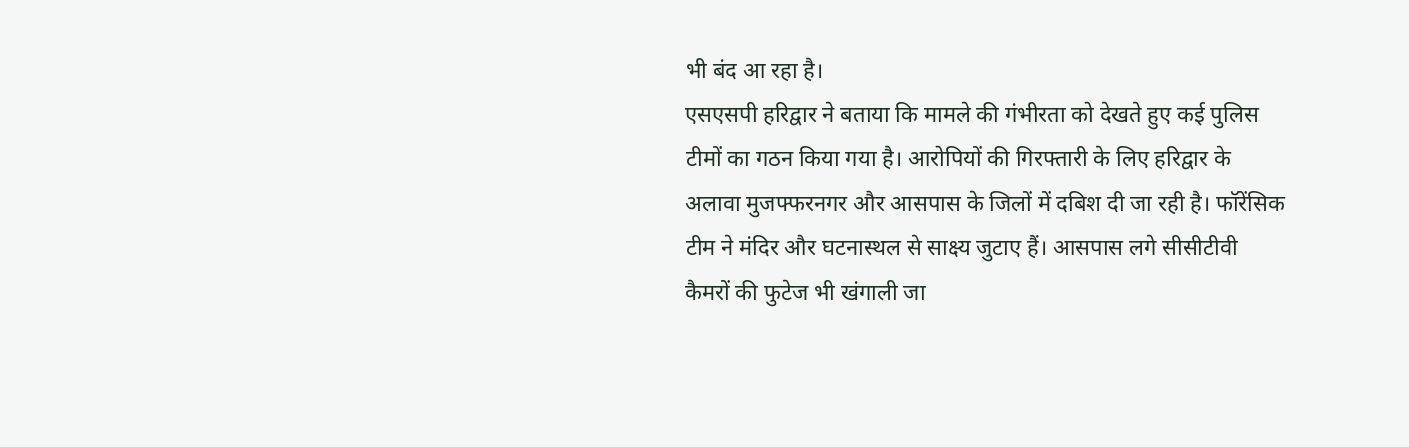भी बंद आ रहा है।
एसएसपी हरिद्वार ने बताया कि मामले की गंभीरता को देखते हुए कई पुलिस टीमों का गठन किया गया है। आरोपियों की गिरफ्तारी के लिए हरिद्वार के अलावा मुजफ्फरनगर और आसपास के जिलों में दबिश दी जा रही है। फॉरेंसिक टीम ने मंदिर और घटनास्थल से साक्ष्य जुटाए हैं। आसपास लगे सीसीटीवी कैमरों की फुटेज भी खंगाली जा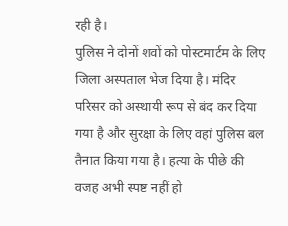रही है।
पुलिस ने दोनों शवों को पोस्टमार्टम के लिए जिला अस्पताल भेज दिया है। मंदिर परिसर को अस्थायी रूप से बंद कर दिया गया है और सुरक्षा के लिए वहां पुलिस बल तैनात किया गया है। हत्या के पीछे की वजह अभी स्पष्ट नहीं हो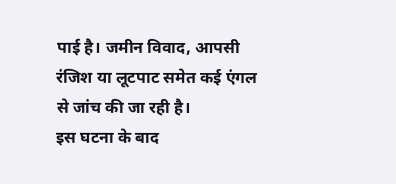पाई है। जमीन विवाद, आपसी रंजिश या लूटपाट समेत कई एंगल से जांच की जा रही है।
इस घटना के बाद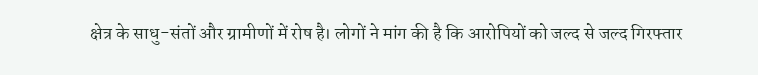क्षेत्र के साधु-संतों और ग्रामीणों में रोष है। लोगों ने मांग की है कि आरोपियों को जल्द से जल्द गिरफ्तार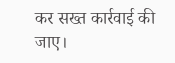कर सख्त कार्रवाई की जाए।